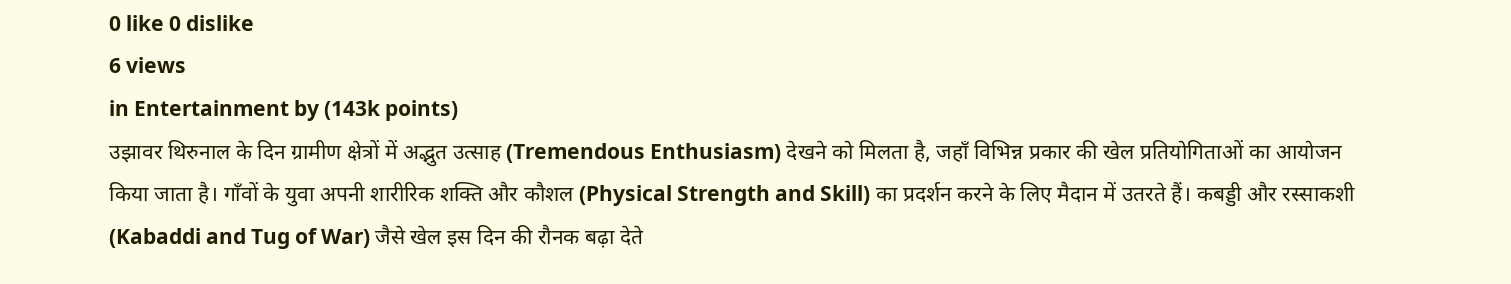0 like 0 dislike
6 views
in Entertainment by (143k points)
उझावर थिरुनाल के दिन ग्रामीण क्षेत्रों में अद्भुत उत्साह (Tremendous Enthusiasm) देखने को मिलता है, जहाँ विभिन्न प्रकार की खेल प्रतियोगिताओं का आयोजन किया जाता है। गाँवों के युवा अपनी शारीरिक शक्ति और कौशल (Physical Strength and Skill) का प्रदर्शन करने के लिए मैदान में उतरते हैं। कबड्डी और रस्साकशी (Kabaddi and Tug of War) जैसे खेल इस दिन की रौनक बढ़ा देते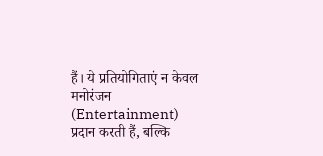हैं। ये प्रतियोगिताएं न केवल मनोरंजन (Entertainment) प्रदान करती हैं, बल्कि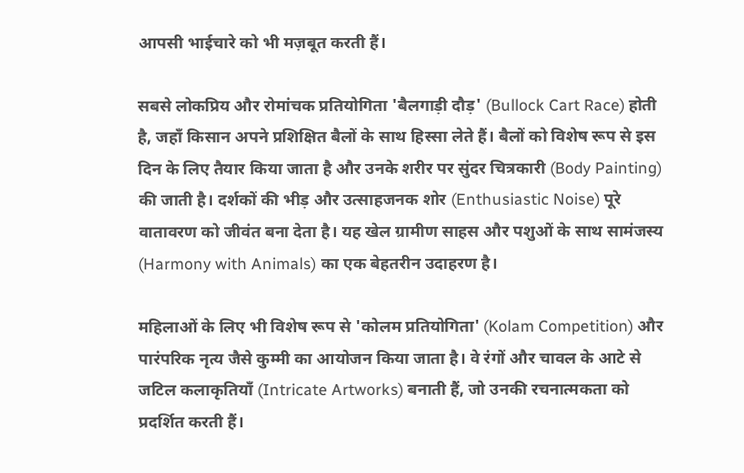आपसी भाईचारे को भी मज़बूत करती हैं।

सबसे लोकप्रिय और रोमांचक प्रतियोगिता 'बैलगाड़ी दौड़' (Bullock Cart Race) होती है, जहाँ किसान अपने प्रशिक्षित बैलों के साथ हिस्सा लेते हैं। बैलों को विशेष रूप से इस दिन के लिए तैयार किया जाता है और उनके शरीर पर सुंदर चित्रकारी (Body Painting) की जाती है। दर्शकों की भीड़ और उत्साहजनक शोर (Enthusiastic Noise) पूरे वातावरण को जीवंत बना देता है। यह खेल ग्रामीण साहस और पशुओं के साथ सामंजस्य (Harmony with Animals) का एक बेहतरीन उदाहरण है।

महिलाओं के लिए भी विशेष रूप से 'कोलम प्रतियोगिता' (Kolam Competition) और पारंपरिक नृत्य जैसे कुम्मी का आयोजन किया जाता है। वे रंगों और चावल के आटे से जटिल कलाकृतियाँ (Intricate Artworks) बनाती हैं, जो उनकी रचनात्मकता को प्रदर्शित करती हैं।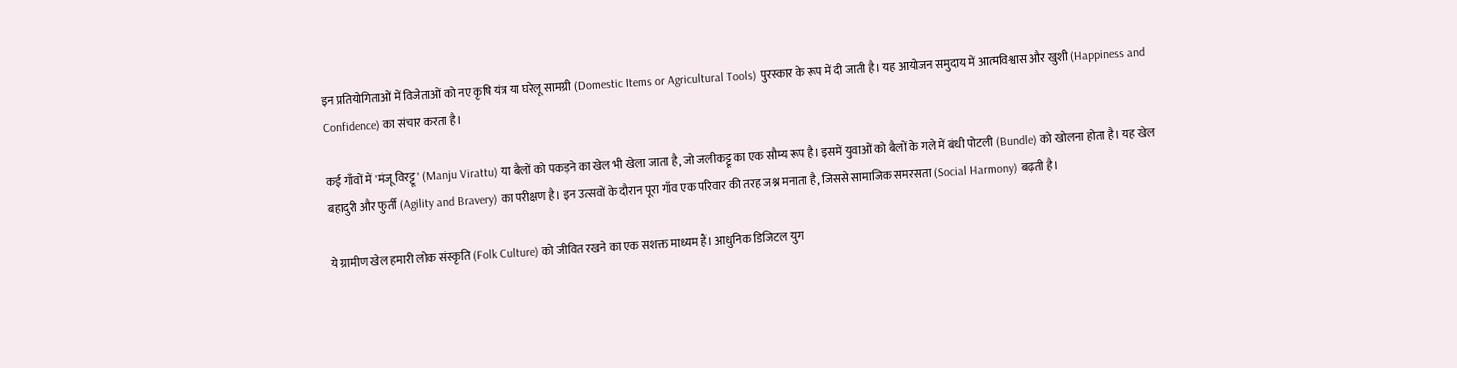इन प्रतियोगिताओं में विजेताओं को नए कृषि यंत्र या घरेलू सामग्री (Domestic Items or Agricultural Tools) पुरस्कार के रूप में दी जाती है। यह आयोजन समुदाय में आत्मविश्वास और खुशी (Happiness and Confidence) का संचार करता है।

कई गाँवों में 'मंजू विरट्टू' (Manju Virattu) या बैलों को पकड़ने का खेल भी खेला जाता है, जो जलीकट्टू का एक सौम्य रूप है। इसमें युवाओं को बैलों के गले में बंधी पोटली (Bundle) को खोलना होता है। यह खेल बहादुरी और फुर्ती (Agility and Bravery) का परीक्षण है। इन उत्सवों के दौरान पूरा गाँव एक परिवार की तरह जश्न मनाता है, जिससे सामाजिक समरसता (Social Harmony) बढ़ती है।

ये ग्रामीण खेल हमारी लोक संस्कृति (Folk Culture) को जीवित रखने का एक सशक्त माध्यम हैं। आधुनिक डिजिटल युग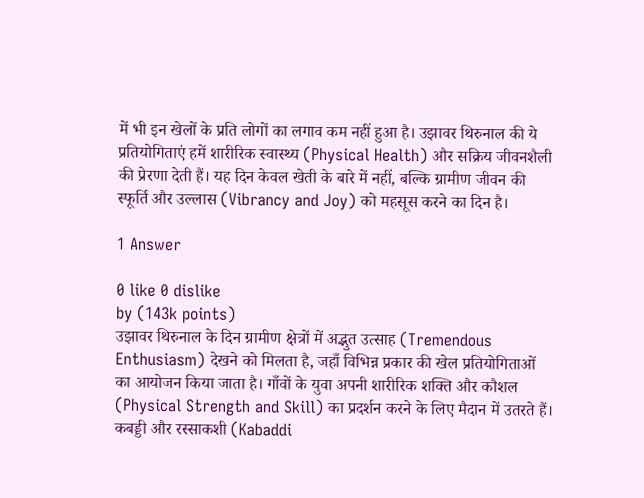में भी इन खेलों के प्रति लोगों का लगाव कम नहीं हुआ है। उझावर थिरुनाल की ये प्रतियोगिताएं हमें शारीरिक स्वास्थ्य (Physical Health) और सक्रिय जीवनशैली की प्रेरणा देती हैं। यह दिन केवल खेती के बारे में नहीं, बल्कि ग्रामीण जीवन की स्फूर्ति और उल्लास (Vibrancy and Joy) को महसूस करने का दिन है।

1 Answer

0 like 0 dislike
by (143k points)
उझावर थिरुनाल के दिन ग्रामीण क्षेत्रों में अद्भुत उत्साह (Tremendous Enthusiasm) देखने को मिलता है, जहाँ विभिन्न प्रकार की खेल प्रतियोगिताओं का आयोजन किया जाता है। गाँवों के युवा अपनी शारीरिक शक्ति और कौशल (Physical Strength and Skill) का प्रदर्शन करने के लिए मैदान में उतरते हैं। कबड्डी और रस्साकशी (Kabaddi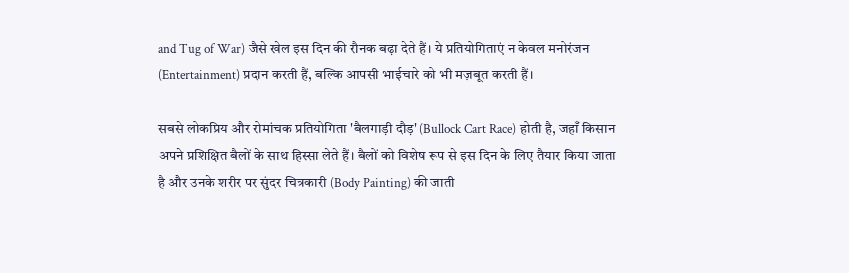and Tug of War) जैसे खेल इस दिन की रौनक बढ़ा देते हैं। ये प्रतियोगिताएं न केवल मनोरंजन (Entertainment) प्रदान करती हैं, बल्कि आपसी भाईचारे को भी मज़बूत करती हैं।

सबसे लोकप्रिय और रोमांचक प्रतियोगिता 'बैलगाड़ी दौड़' (Bullock Cart Race) होती है, जहाँ किसान अपने प्रशिक्षित बैलों के साथ हिस्सा लेते हैं। बैलों को विशेष रूप से इस दिन के लिए तैयार किया जाता है और उनके शरीर पर सुंदर चित्रकारी (Body Painting) की जाती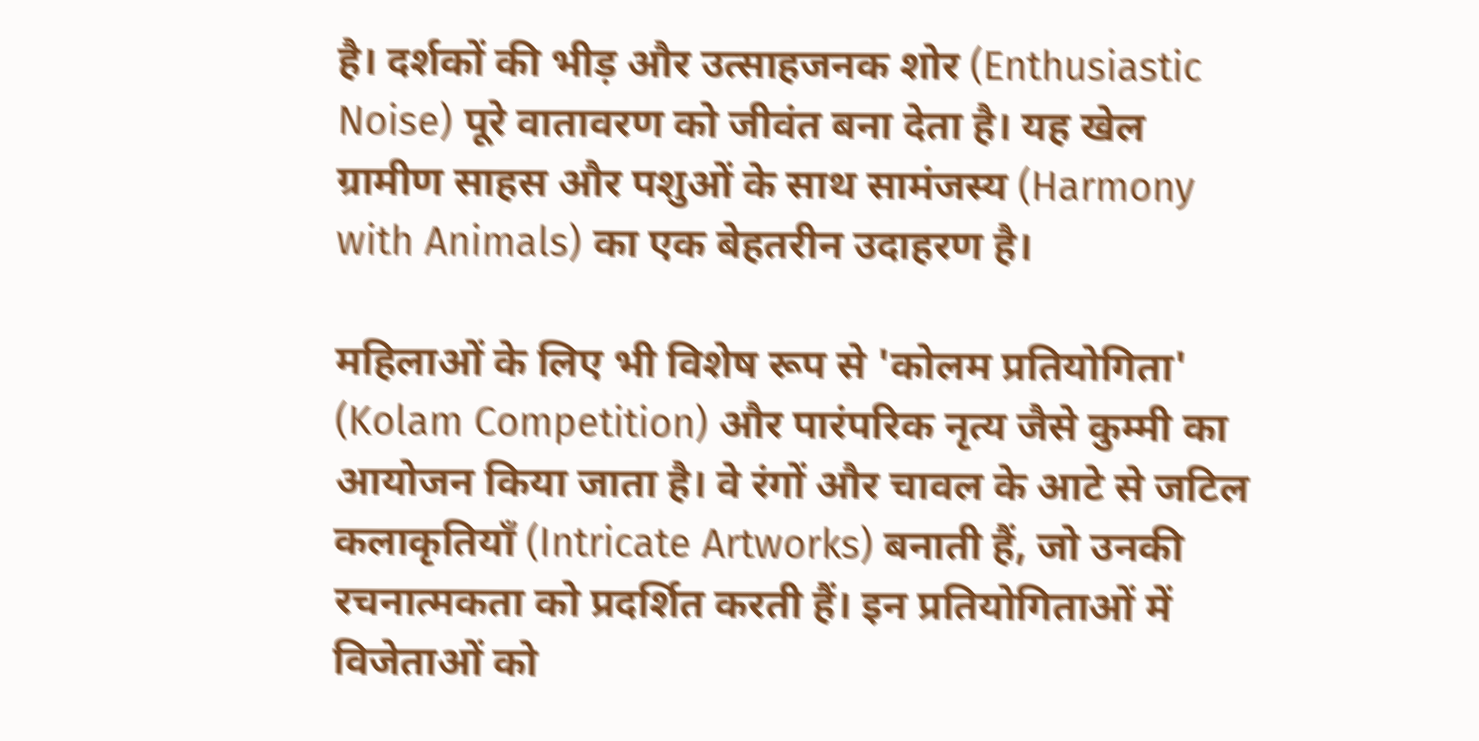है। दर्शकों की भीड़ और उत्साहजनक शोर (Enthusiastic Noise) पूरे वातावरण को जीवंत बना देता है। यह खेल ग्रामीण साहस और पशुओं के साथ सामंजस्य (Harmony with Animals) का एक बेहतरीन उदाहरण है।

महिलाओं के लिए भी विशेष रूप से 'कोलम प्रतियोगिता' (Kolam Competition) और पारंपरिक नृत्य जैसे कुम्मी का आयोजन किया जाता है। वे रंगों और चावल के आटे से जटिल कलाकृतियाँ (Intricate Artworks) बनाती हैं, जो उनकी रचनात्मकता को प्रदर्शित करती हैं। इन प्रतियोगिताओं में विजेताओं को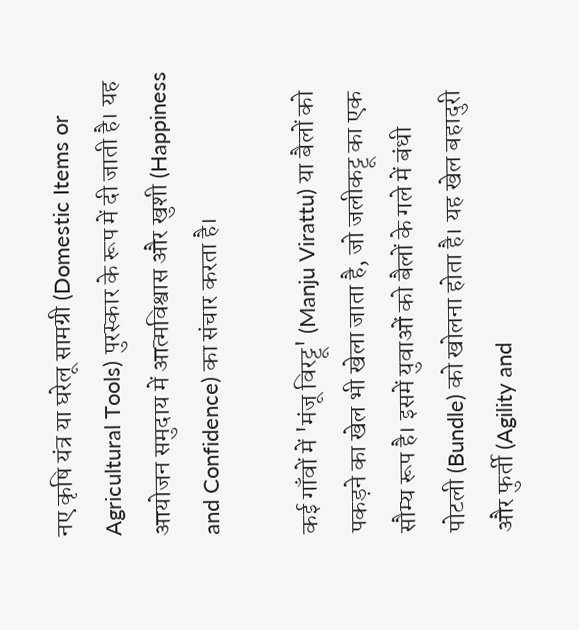नए कृषि यंत्र या घरेलू सामग्री (Domestic Items or Agricultural Tools) पुरस्कार के रूप में दी जाती है। यह आयोजन समुदाय में आत्मविश्वास और खुशी (Happiness and Confidence) का संचार करता है।

कई गाँवों में 'मंजू विरट्टू' (Manju Virattu) या बैलों को पकड़ने का खेल भी खेला जाता है, जो जलीकट्टू का एक सौम्य रूप है। इसमें युवाओं को बैलों के गले में बंधी पोटली (Bundle) को खोलना होता है। यह खेल बहादुरी और फुर्ती (Agility and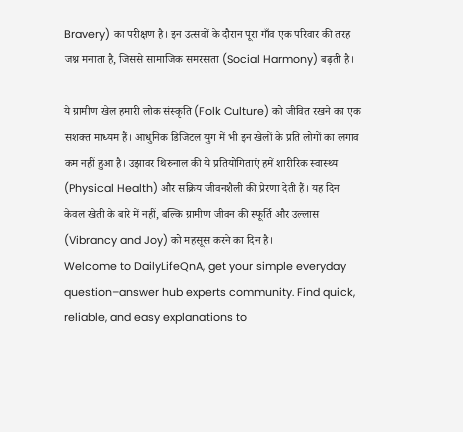Bravery) का परीक्षण है। इन उत्सवों के दौरान पूरा गाँव एक परिवार की तरह जश्न मनाता है, जिससे सामाजिक समरसता (Social Harmony) बढ़ती है।

ये ग्रामीण खेल हमारी लोक संस्कृति (Folk Culture) को जीवित रखने का एक सशक्त माध्यम हैं। आधुनिक डिजिटल युग में भी इन खेलों के प्रति लोगों का लगाव कम नहीं हुआ है। उझावर थिरुनाल की ये प्रतियोगिताएं हमें शारीरिक स्वास्थ्य (Physical Health) और सक्रिय जीवनशैली की प्रेरणा देती हैं। यह दिन केवल खेती के बारे में नहीं, बल्कि ग्रामीण जीवन की स्फूर्ति और उल्लास (Vibrancy and Joy) को महसूस करने का दिन है।
Welcome to DailyLifeQnA, get your simple everyday question–answer hub experts community. Find quick, reliable, and easy explanations to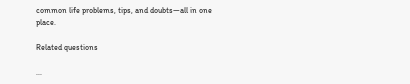common life problems, tips, and doubts—all in one place.

Related questions

...